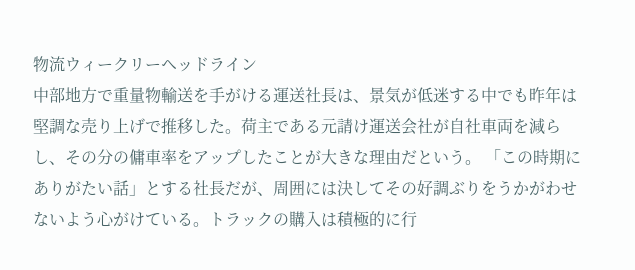物流ウィークリーヘッドライン
中部地方で重量物輸送を手がける運送社長は、景気が低迷する中でも昨年は堅調な売り上げで推移した。荷主である元請け運送会社が自社車両を減らし、その分の傭車率をアップしたことが大きな理由だという。 「この時期にありがたい話」とする社長だが、周囲には決してその好調ぶりをうかがわせないよう心がけている。トラックの購入は積極的に行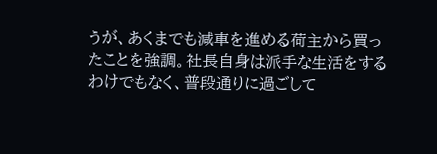うが、あくまでも減車を進める荷主から買ったことを強調。社長自身は派手な生活をするわけでもなく、普段通りに過ごして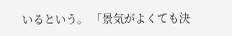いるという。 「景気がよくても決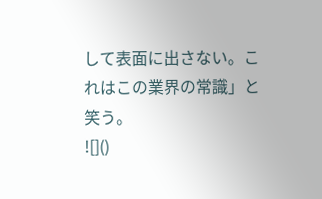して表面に出さない。これはこの業界の常識」と笑う。
![]()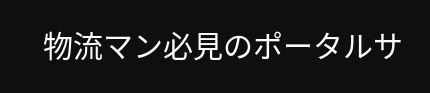物流マン必見のポータルサ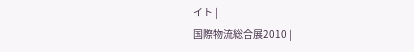イト |
国際物流総合展2010 |